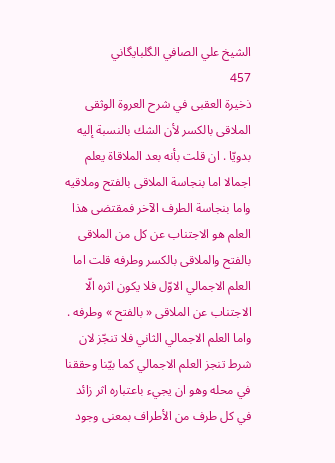الشيخ علي الصافي الگلبايگاني
457
ذخيرة العقبى في شرح العروة الوثقى
الملاقى بالكسر لأن الشك بالنسبة إليه بدويّا . ان قلت بأنه بعد الملاقاة يعلم اجمالا اما بنجاسة الملاقى بالفتح وملاقيه واما بنجاسة الطرف الآخر فمقتضى هذا العلم هو الاجتناب عن كل من الملاقى بالفتح والملاقى بالكسر وطرفه قلت اما العلم الاجمالي الاوّل فلا يكون اثره الّا الاجتناب عن الملاقى « بالفتح » وطرفه . واما العلم الاجمالي الثاني فلا تنجّز لان شرط تنجز العلم الاجمالي كما بيّنا وحققنا في محله وهو ان يجيء باعتباره اثر زائد في كل طرف من الأطراف بمعنى وجود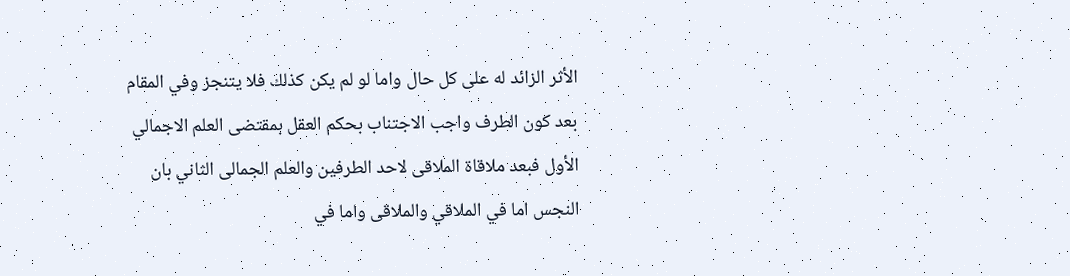الأثر الزائد له على كل حال واما لو لم يكن كذلك فلا يتنجز وفي المقام بعد كون الطرف واجب الاجتناب بحكم العقل بمقتضى العلم الاجمالي الأول فبعد ملاقاة الملاقى لاحد الطرفين والعلم الجمالى الثاني بان النجس اما في الملاقي والملاقى واما في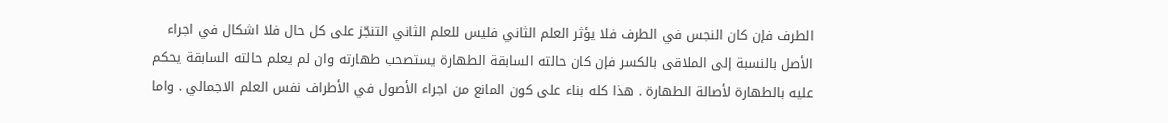الطرف فإن كان النجس في الطرف فلا يؤثر العلم الثاني فليس للعلم الثاني التنجّز على كل حال فلا اشكال في اجراء الأصل بالنسبة إلى الملاقى بالكسر فإن كان حالته السابقة الطهارة يستصحب طهارته وان لم يعلم حالته السابقة يحكم عليه بالطهارة لأصالة الطهارة . هذا كله بناء على كون المانع من اجراء الأصول في الأطراف نفس العلم الاجمالي . واما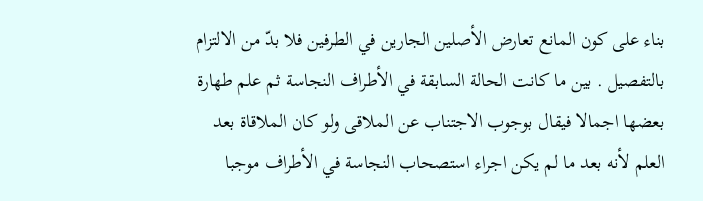بناء على كون المانع تعارض الأصلين الجارين في الطرفين فلا بدّ من الالتزام بالتفصيل . بين ما كانت الحالة السابقة في الأطراف النجاسة ثم علم طهارة بعضها اجمالا فيقال بوجوب الاجتناب عن الملاقى ولو كان الملاقاة بعد العلم لأنه بعد ما لم يكن اجراء استصحاب النجاسة في الأطراف موجبا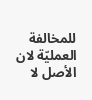للمخالفة العمليّة لان الأصل لا